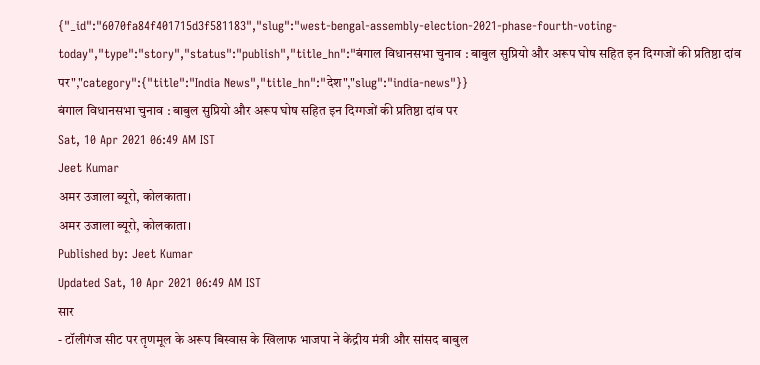{"_id":"6070fa84f401715d3f581183","slug":"west-bengal-assembly-election-2021-phase-fourth-voting-today","type":"story","status":"publish","title_hn":"बंगाल विधानसभा चुनाव : बाबुल सुप्रियो और अरूप घोष सहित इन दिग्गजों की प्रतिष्ठा दांव पर","category":{"title":"India News","title_hn":"देश","slug":"india-news"}}
बंगाल विधानसभा चुनाव : बाबुल सुप्रियो और अरूप घोष सहित इन दिग्गजों की प्रतिष्ठा दांव पर
Sat, 10 Apr 2021 06:49 AM IST
Jeet Kumar
अमर उजाला ब्यूरो, कोलकाता।
अमर उजाला ब्यूरो, कोलकाता।
Published by: Jeet Kumar
Updated Sat, 10 Apr 2021 06:49 AM IST
सार
- टॉलीगंज सीट पर तृणमूल के अरूप बिस्वास के खिलाफ भाजपा ने केंद्रीय मंत्री और सांसद बाबुल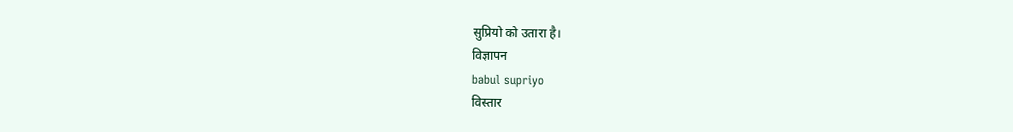सुप्रियो को उतारा है।
विज्ञापन
babul supriyo
विस्तार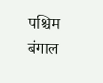पश्चिम बंगाल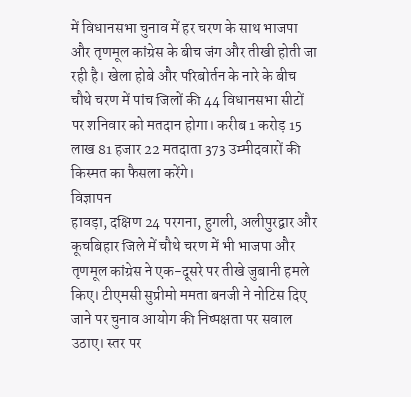में विधानसभा चुनाव में हर चरण के साथ भाजपा और तृणमूल कांग्रेस के बीच जंग और तीखी होती जा रही है। खेला होबे और परिबोर्तन के नारे के बीच चौथे चरण में पांच जिलों की 44 विधानसभा सीटों पर शनिवार को मतदान होगा। करीब 1 करोड़ 15 लाख 81 हजार 22 मतदाता 373 उम्मीदवारों की किस्मत का फैसला करेंगे।
विज्ञापन
हावड़ा, दक्षिण 24 परगना, हुगली, अलीपुरद्वार और कूचबिहार जिले में चौथे चरण में भी भाजपा और तृणमूल कांग्रेस ने एक-दूसरे पर तीखे जुबानी हमले किए। टीएमसी सुप्रीमो ममता बनजी ने नोटिस दिए जाने पर चुनाव आयोग की निष्पक्षता पर सवाल उठाए। स्तर पर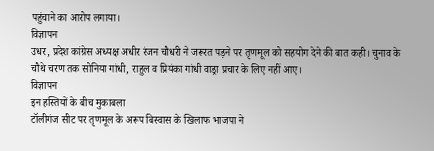पहुंचाने का आरोप लगाया।
विज्ञापन
उधर, प्रदेश कांग्रेस अध्यक्ष अधीर रंजन चौधरी ने जरूरत पड़ने पर तृणमूल को सहयोग देने की बात कही। चुनाव के चौथे चरण तक सोनिया गांधी, राहुल व प्रियंका गांधी वाड्रा प्रचार के लिए नहीं आए।
विज्ञापन
इन हस्तियों के बीच मुकाबला
टॉलीगंज सीट पर तृणमूल के अरूप बिस्वास के खिलाफ भाजपा ने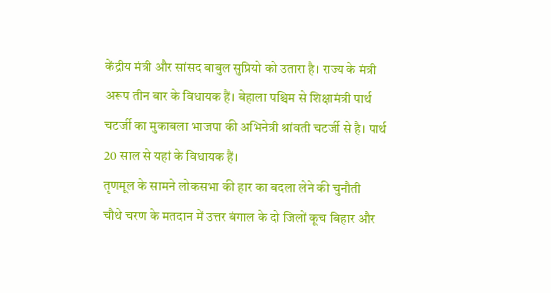केंद्रीय मंत्री और सांसद बाबुल सुप्रियो को उतारा है। राज्य के मंत्री अरूप तीन बार के विधायक हैं। बेहाला पश्चिम से शिक्षामंत्री पार्थ चटर्जी का मुकाबला भाजपा की अभिनेत्री श्रांवती चटर्जी से है। पार्थ 20 साल से यहां के विधायक हैं।
तृणमूल के सामने लोकसभा की हार का बदला लेने की चुनौती
चौथे चरण के मतदान में उत्तर बंगाल के दो जिलों कूच बिहार और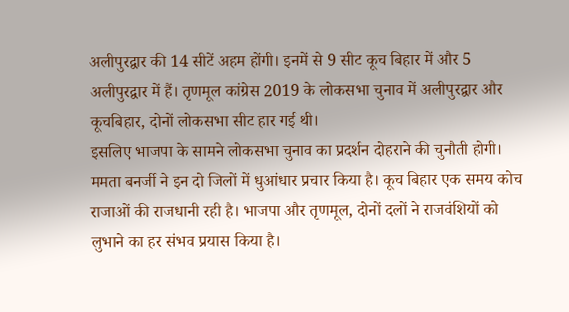अलीपुरद्वार की 14 सीटें अहम होंगी। इनमें से 9 सीट कूच बिहार में और 5 अलीपुरद्वार में हैं। तृणमूल कांग्रेस 2019 के लोकसभा चुनाव में अलीपुरद्वार और कूचबिहार, दोनों लोकसभा सीट हार गई थी।
इसलिए भाजपा के सामने लोकसभा चुनाव का प्रदर्शन दोहराने की चुनौती होगी। ममता बनर्जी ने इन दो जिलों में धुआंधार प्रचार किया है। कूच बिहार एक समय कोच राजाओं की राजधानी रही है। भाजपा और तृणमूल, दोनों दलों ने राजवंशियों को लुभाने का हर संभव प्रयास किया है।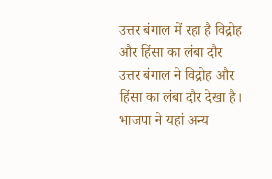उत्तर बंगाल में रहा है विद्रोह और हिंसा का लंबा दौर
उत्तर बंगाल ने विद्रोह और हिंसा का लंबा दौर देखा है। भाजपा ने यहां अन्य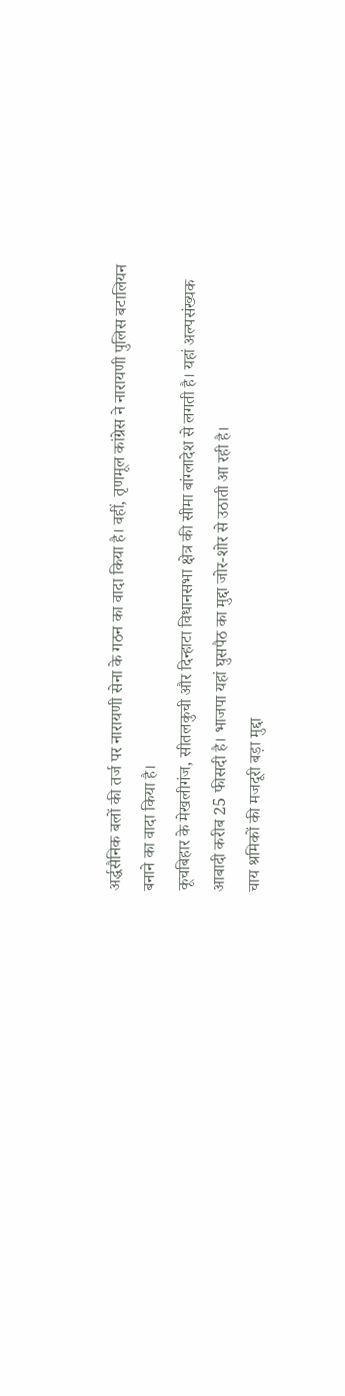अर्द्धसैनिक बलों की तर्ज पर नारायणी सेना के गठन का वादा किया है। वहीं, तृणमूल कांग्रेस ने नारायणी पुलिस बटालियन बनाने का वादा किया है।
कूचबिहार के मेखलीगंज, सीतलकुची और दिन्हाटा विधानसभा क्षेत्र की सीमा बांग्लादेश से लगती है। यहां अल्पसंख्यक आबादी करीब 25 फीसदी है। भाजपा यहां घुसपैठ का मुद्दा जोर-शोर से उठाती आ रही है।
चाय श्रमिकों की मजदूरी बड़ा मुद्दा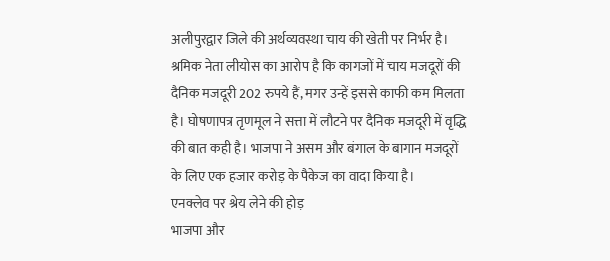अलीपुरद्वार जिले की अर्थव्यवस्था चाय की खेती पर निर्भर है। श्रमिक नेता लीयोस का आरोप है कि कागजों में चाय मजदूरों की दैनिक मजदूरी 202 रुपये हैं, मगर उन्हें इससे काफी कम मिलता है। घोषणापत्र तृणमूल ने सत्ता में लौटने पर दैनिक मजदूरी में वृद्धि की बात कही है। भाजपा ने असम और बंगाल के बागान मजदूरों के लिए एक हजार करोड़ के पैकेज का वादा किया है।
एनक्लेव पर श्रेय लेने की होड़
भाजपा और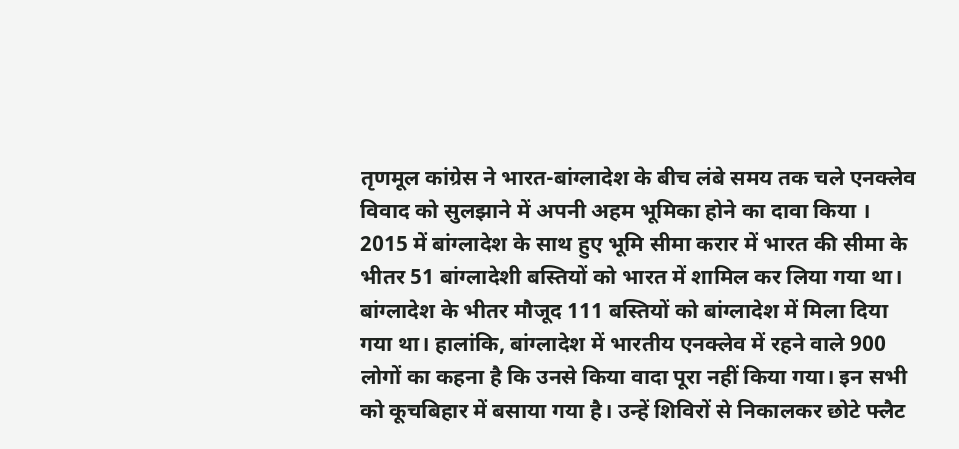तृणमूल कांग्रेस ने भारत-बांग्लादेश के बीच लंबे समय तक चले एनक्लेव विवाद को सुलझाने में अपनी अहम भूमिका होने का दावा किया । 2015 में बांग्लादेश के साथ हुए भूमि सीमा करार में भारत की सीमा के भीतर 51 बांग्लादेशी बस्तियों को भारत में शामिल कर लिया गया था।
बांग्लादेश के भीतर मौजूद 111 बस्तियों को बांग्लादेश में मिला दिया गया था। हालांकि, बांग्लादेश में भारतीय एनक्लेव में रहने वाले 900 लोगों का कहना है कि उनसे किया वादा पूरा नहीं किया गया। इन सभी को कूचबिहार में बसाया गया है। उन्हें शिविरों से निकालकर छोटे फ्लैट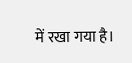में रखा गया है।